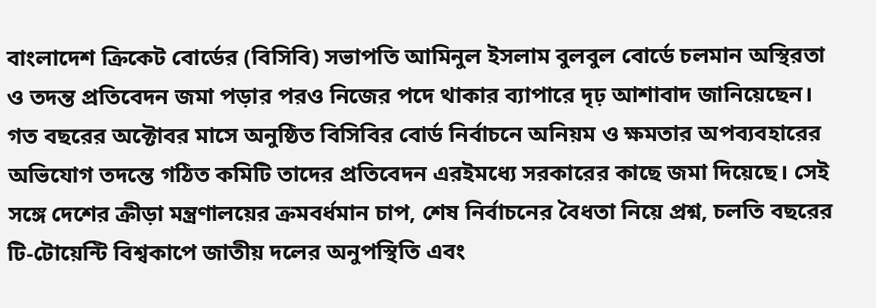বাংলাদেশ ক্রিকেট বোর্ডের (বিসিবি) সভাপতি আমিনুল ইসলাম বুলবুল বোর্ডে চলমান অস্থিরতা ও তদন্ত প্রতিবেদন জমা পড়ার পরও নিজের পদে থাকার ব্যাপারে দৃঢ় আশাবাদ জানিয়েছেন।
গত বছরের অক্টোবর মাসে অনুষ্ঠিত বিসিবির বোর্ড নির্বাচনে অনিয়ম ও ক্ষমতার অপব্যবহারের অভিযোগ তদন্তে গঠিত কমিটি তাদের প্রতিবেদন এরইমধ্যে সরকারের কাছে জমা দিয়েছে। সেই সঙ্গে দেশের ক্রীড়া মন্ত্রণালয়ের ক্রমবর্ধমান চাপ, শেষ নির্বাচনের বৈধতা নিয়ে প্রশ্ন, চলতি বছরের টি-টোয়েন্টি বিশ্বকাপে জাতীয় দলের অনুপস্থিতি এবং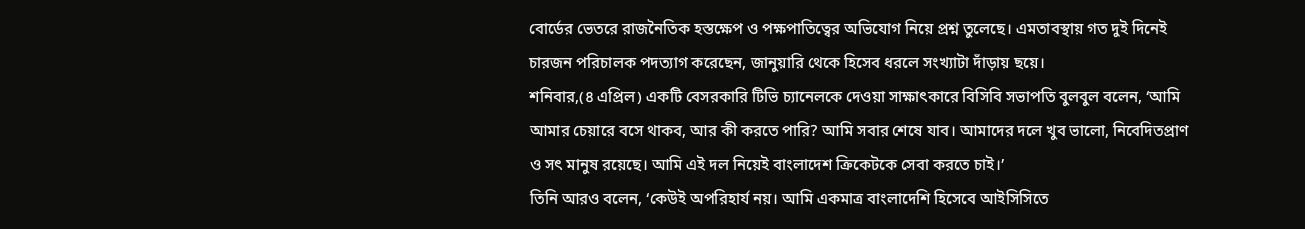বোর্ডের ভেতরে রাজনৈতিক হস্তক্ষেপ ও পক্ষপাতিত্বের অভিযোগ নিয়ে প্রশ্ন তুলেছে। এমতাবস্থায় গত দুই দিনেই চারজন পরিচালক পদত্যাগ করেছেন, জানুয়ারি থেকে হিসেব ধরলে সংখ্যাটা দাঁড়ায় ছয়ে।
শনিবার,(৪ এপ্রিল) একটি বেসরকারি টিভি চ্যানেলকে দেওয়া সাক্ষাৎকারে বিসিবি সভাপতি বুলবুল বলেন, ‘আমি আমার চেয়ারে বসে থাকব, আর কী করতে পারি? আমি সবার শেষে যাব। আমাদের দলে খুব ভালো, নিবেদিতপ্রাণ ও সৎ মানুষ রয়েছে। আমি এই দল নিয়েই বাংলাদেশ ক্রিকেটকে সেবা করতে চাই।’
তিনি আরও বলেন, ‘কেউই অপরিহার্য নয়। আমি একমাত্র বাংলাদেশি হিসেবে আইসিসিতে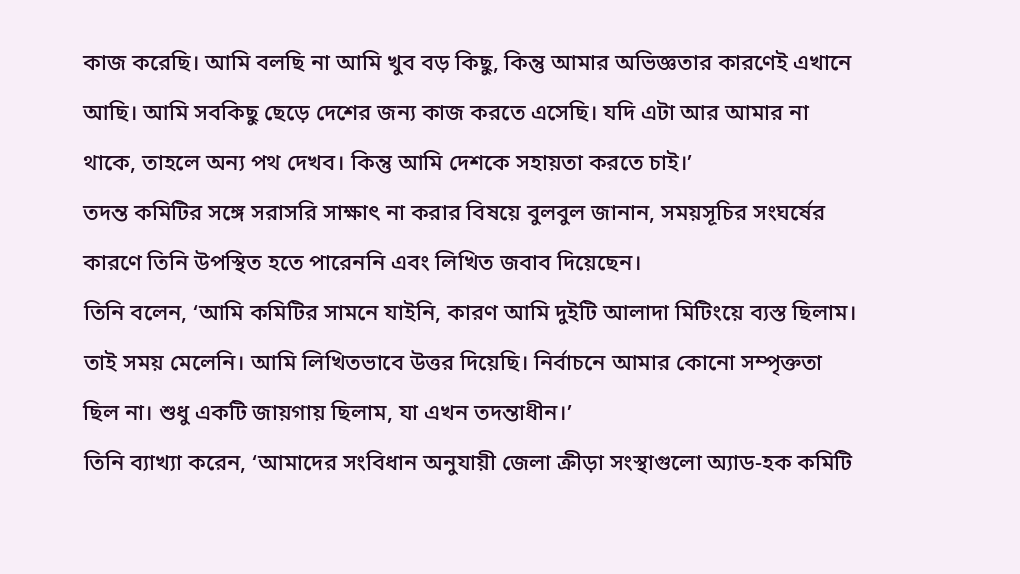কাজ করেছি। আমি বলছি না আমি খুব বড় কিছু, কিন্তু আমার অভিজ্ঞতার কারণেই এখানে আছি। আমি সবকিছু ছেড়ে দেশের জন্য কাজ করতে এসেছি। যদি এটা আর আমার না থাকে, তাহলে অন্য পথ দেখব। কিন্তু আমি দেশকে সহায়তা করতে চাই।’
তদন্ত কমিটির সঙ্গে সরাসরি সাক্ষাৎ না করার বিষয়ে বুলবুল জানান, সময়সূচির সংঘর্ষের কারণে তিনি উপস্থিত হতে পারেননি এবং লিখিত জবাব দিয়েছেন।
তিনি বলেন, ‘আমি কমিটির সামনে যাইনি, কারণ আমি দুইটি আলাদা মিটিংয়ে ব্যস্ত ছিলাম। তাই সময় মেলেনি। আমি লিখিতভাবে উত্তর দিয়েছি। নির্বাচনে আমার কোনো সম্পৃক্ততা ছিল না। শুধু একটি জায়গায় ছিলাম, যা এখন তদন্তাধীন।’
তিনি ব্যাখ্যা করেন, ‘আমাদের সংবিধান অনুযায়ী জেলা ক্রীড়া সংস্থাগুলো অ্যাড-হক কমিটি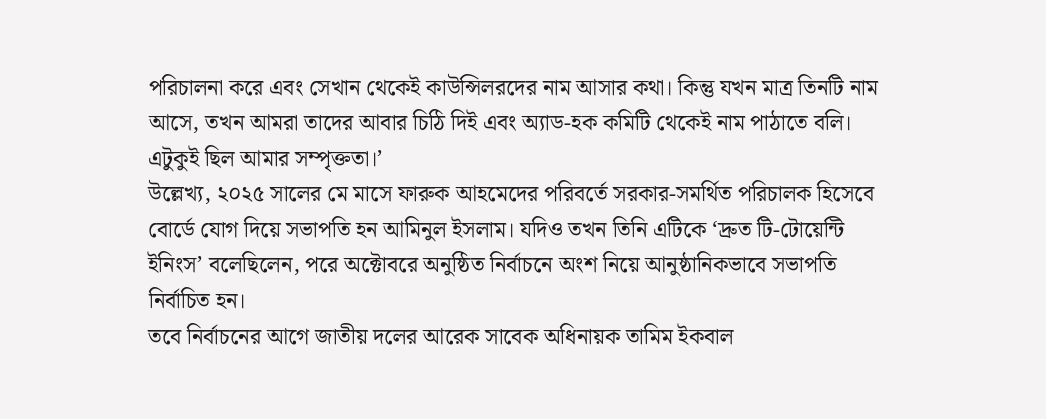পরিচালনা করে এবং সেখান থেকেই কাউন্সিলরদের নাম আসার কথা। কিন্তু যখন মাত্র তিনটি নাম আসে, তখন আমরা তাদের আবার চিঠি দিই এবং অ্যাড-হক কমিটি থেকেই নাম পাঠাতে বলি। এটুকুই ছিল আমার সম্পৃক্ততা।’
উল্লেখ্য, ২০২৫ সালের মে মাসে ফারুক আহমেদের পরিবর্তে সরকার-সমর্থিত পরিচালক হিসেবে বোর্ডে যোগ দিয়ে সভাপতি হন আমিনুল ইসলাম। যদিও তখন তিনি এটিকে ‘দ্রুত টি-টোয়েন্টি ইনিংস’ বলেছিলেন, পরে অক্টোবরে অনুষ্ঠিত নির্বাচনে অংশ নিয়ে আনুষ্ঠানিকভাবে সভাপতি নির্বাচিত হন।
তবে নির্বাচনের আগে জাতীয় দলের আরেক সাবেক অধিনায়ক তামিম ইকবাল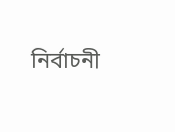নির্বাচনী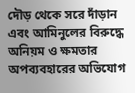দৌড় থেকে সরে দাঁড়ান এবং আমিনুলের বিরুদ্ধে অনিয়ম ও ক্ষমতার অপব্যবহারের অভিযোগ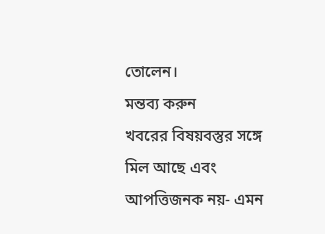তোলেন।
মন্তব্য করুন
খবরের বিষয়বস্তুর সঙ্গে মিল আছে এবং আপত্তিজনক নয়- এমন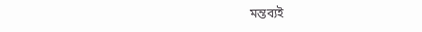মন্তব্যই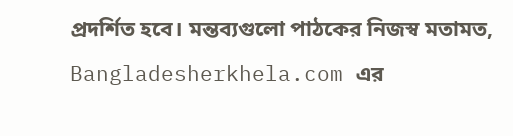প্রদর্শিত হবে। মন্তব্যগুলো পাঠকের নিজস্ব মতামত, Bangladesherkhela.com এর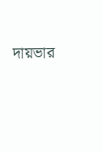দায়ভার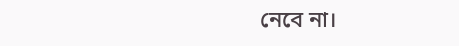নেবে না।